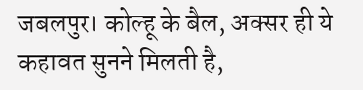जबलपुर। कोल्हू के बैल, अक्सर ही ये कहावत सुनने मिलती है,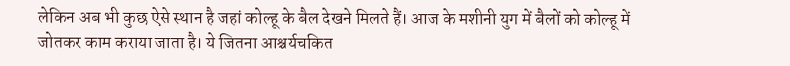लेकिन अब भी कुछ ऐसे स्थान है जहां कोल्हू के बैल देखने मिलते हैं। आज के मशीनी युग में बैलों को कोल्हू में जोतकर काम कराया जाता है। ये जितना आश्चर्यचकित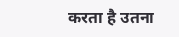करता है उतना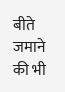बीते जमाने की भी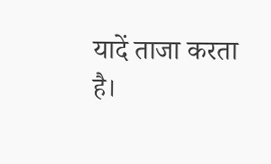यादें ताजा करता है।